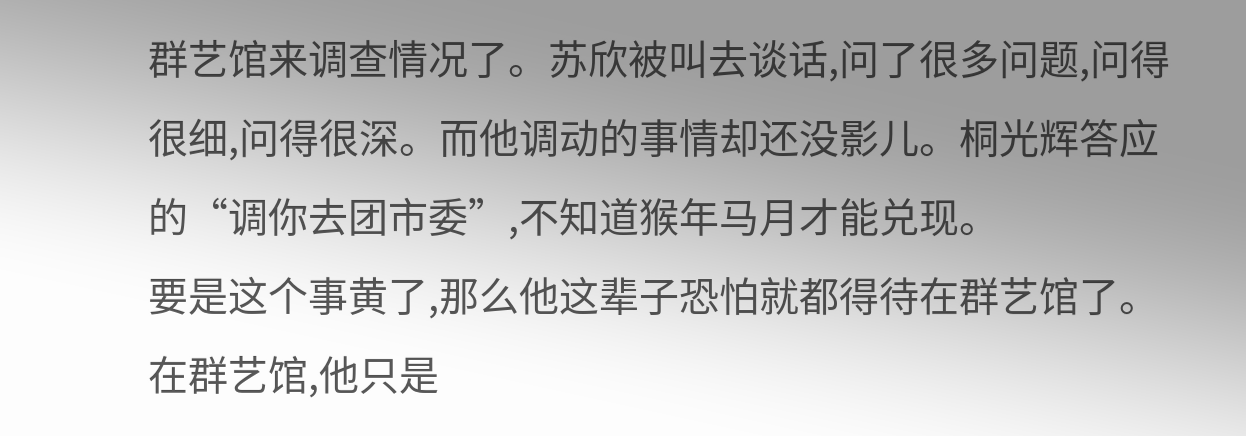群艺馆来调查情况了。苏欣被叫去谈话,问了很多问题,问得很细,问得很深。而他调动的事情却还没影儿。桐光辉答应的“调你去团市委”,不知道猴年马月才能兑现。
要是这个事黄了,那么他这辈子恐怕就都得待在群艺馆了。在群艺馆,他只是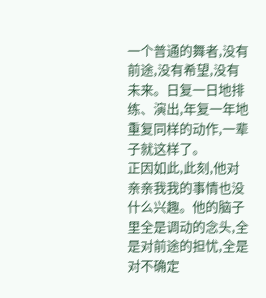一个普通的舞者,没有前途,没有希望,没有未来。日复一日地排练、演出,年复一年地重复同样的动作,一辈子就这样了。
正因如此,此刻,他对亲亲我我的事情也没什么兴趣。他的脑子里全是调动的念头,全是对前途的担忧,全是对不确定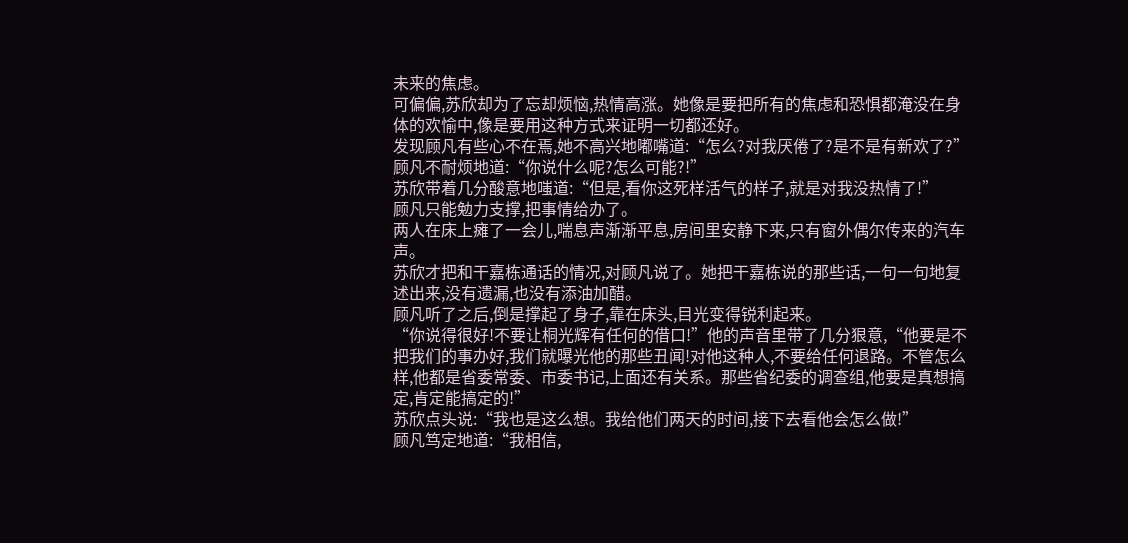未来的焦虑。
可偏偏,苏欣却为了忘却烦恼,热情高涨。她像是要把所有的焦虑和恐惧都淹没在身体的欢愉中,像是要用这种方式来证明一切都还好。
发现顾凡有些心不在焉,她不高兴地嘟嘴道:“怎么?对我厌倦了?是不是有新欢了?”
顾凡不耐烦地道:“你说什么呢?怎么可能?!”
苏欣带着几分酸意地嗤道:“但是,看你这死样活气的样子,就是对我没热情了!”
顾凡只能勉力支撑,把事情给办了。
两人在床上瘫了一会儿,喘息声渐渐平息,房间里安静下来,只有窗外偶尔传来的汽车声。
苏欣才把和干嘉栋通话的情况,对顾凡说了。她把干嘉栋说的那些话,一句一句地复述出来,没有遗漏,也没有添油加醋。
顾凡听了之后,倒是撑起了身子,靠在床头,目光变得锐利起来。
“你说得很好!不要让桐光辉有任何的借口!”他的声音里带了几分狠意,“他要是不把我们的事办好,我们就曝光他的那些丑闻!对他这种人,不要给任何退路。不管怎么样,他都是省委常委、市委书记,上面还有关系。那些省纪委的调查组,他要是真想搞定,肯定能搞定的!”
苏欣点头说:“我也是这么想。我给他们两天的时间,接下去看他会怎么做!”
顾凡笃定地道:“我相信,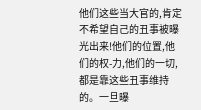他们这些当大官的,肯定不希望自己的丑事被曝光出来!他们的位置,他们的权-力,他们的一切,都是靠这些丑事维持的。一旦曝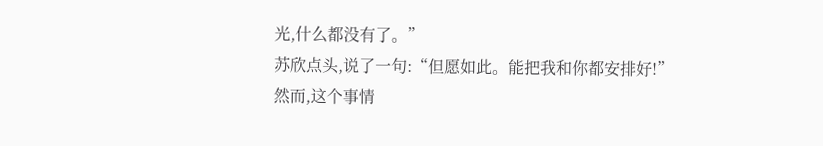光,什么都没有了。”
苏欣点头,说了一句:“但愿如此。能把我和你都安排好!”
然而,这个事情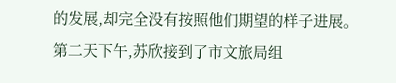的发展,却完全没有按照他们期望的样子进展。
第二天下午,苏欣接到了市文旅局组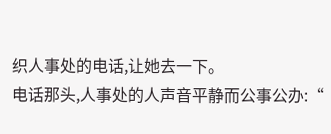织人事处的电话,让她去一下。
电话那头,人事处的人声音平静而公事公办:“